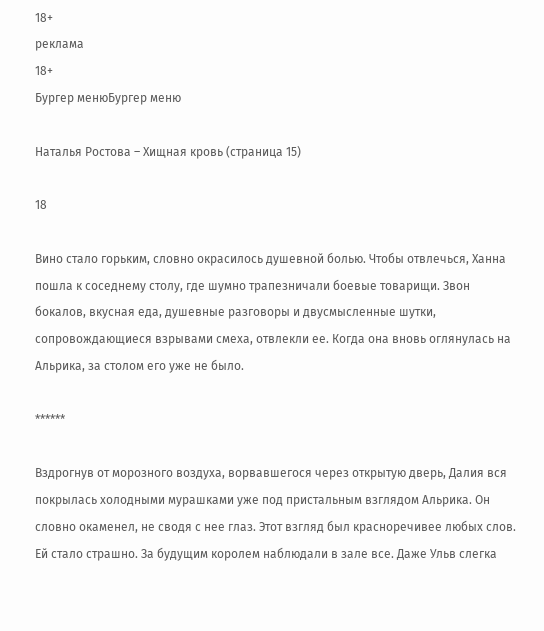18+
реклама
18+
Бургер менюБургер меню

Наталья Ростова – Хищная кровь (страница 15)

18

Вино стало горьким, словно окрасилось душевной болью. Чтобы отвлечься, Ханна пошла к соседнему столу, где шумно трапезничали боевые товарищи. Звон бокалов, вкусная еда, душевные разговоры и двусмысленные шутки, сопровождающиеся взрывами смеха, отвлекли ее. Когда она вновь оглянулась на Альрика, за столом его уже не было.

******

Вздрогнув от морозного воздуха, ворвавшегося через открытую дверь, Далия вся покрылась холодными мурашками уже под пристальным взглядом Альрика. Он словно окаменел, не сводя с нее глаз. Этот взгляд был красноречивее любых слов. Ей стало страшно. За будущим королем наблюдали в зале все. Даже Ульв слегка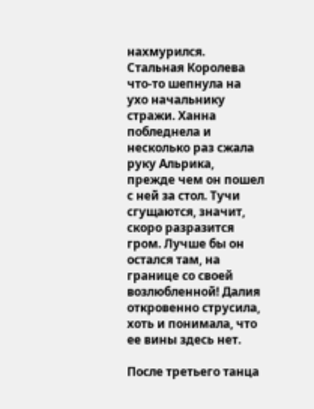нахмурился. Стальная Королева что-то шепнула на ухо начальнику стражи. Ханна побледнела и несколько раз сжала руку Альрика, прежде чем он пошел с ней за стол. Тучи сгущаются, значит, скоро разразится гром. Лучше бы он остался там, на границе со своей возлюбленной! Далия откровенно струсила, хоть и понимала, что ее вины здесь нет.

После третьего танца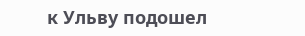к Ульву подошел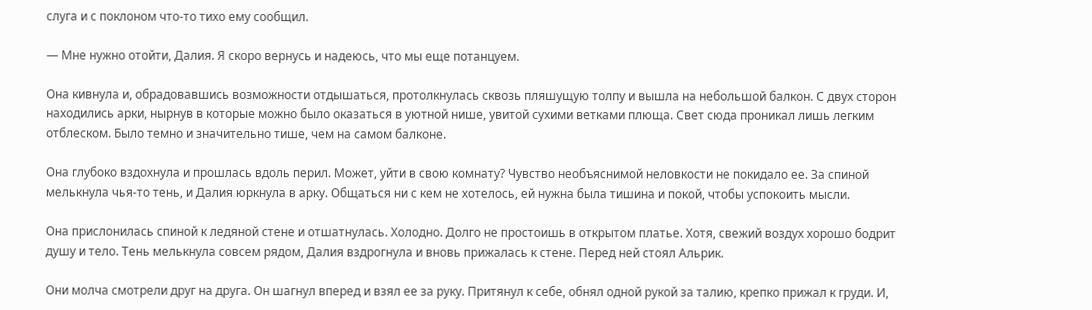слуга и с поклоном что-то тихо ему сообщил.

— Мне нужно отойти, Далия. Я скоро вернусь и надеюсь, что мы еще потанцуем.

Она кивнула и, обрадовавшись возможности отдышаться, протолкнулась сквозь пляшущую толпу и вышла на небольшой балкон. С двух сторон находились арки, нырнув в которые можно было оказаться в уютной нише, увитой сухими ветками плюща. Свет сюда проникал лишь легким отблеском. Было темно и значительно тише, чем на самом балконе.

Она глубоко вздохнула и прошлась вдоль перил. Может, уйти в свою комнату? Чувство необъяснимой неловкости не покидало ее. За спиной мелькнула чья-то тень, и Далия юркнула в арку. Общаться ни с кем не хотелось, ей нужна была тишина и покой, чтобы успокоить мысли.

Она прислонилась спиной к ледяной стене и отшатнулась. Холодно. Долго не простоишь в открытом платье. Хотя, свежий воздух хорошо бодрит душу и тело. Тень мелькнула совсем рядом, Далия вздрогнула и вновь прижалась к стене. Перед ней стоял Альрик.

Они молча смотрели друг на друга. Он шагнул вперед и взял ее за руку. Притянул к себе, обнял одной рукой за талию, крепко прижал к груди. И,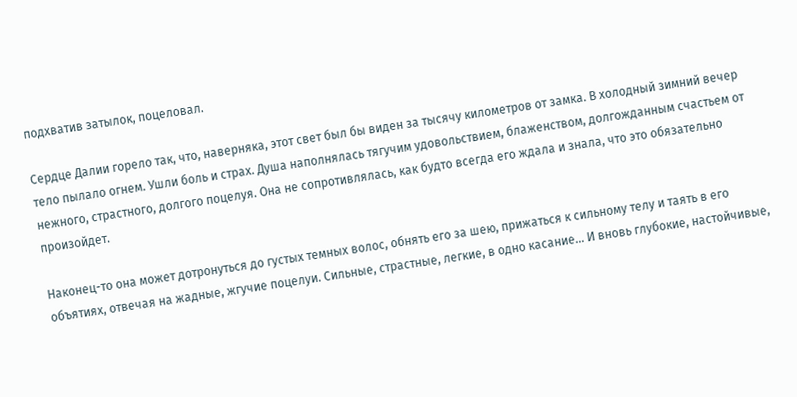подхватив затылок, поцеловал.

Сердце Далии горело так, что, наверняка, этот свет был бы виден за тысячу километров от замка. В холодный зимний вечер тело пылало огнем. Ушли боль и страх. Душа наполнялась тягучим удовольствием, блаженством, долгожданным счастьем от нежного, страстного, долгого поцелуя. Она не сопротивлялась, как будто всегда его ждала и знала, что это обязательно произойдет.

Наконец-то она может дотронуться до густых темных волос, обнять его за шею, прижаться к сильному телу и таять в его объятиях, отвечая на жадные, жгучие поцелуи. Сильные, страстные, легкие, в одно касание… И вновь глубокие, настойчивые,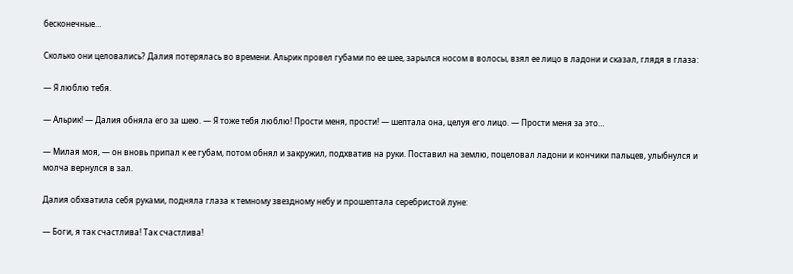бесконечные…

Сколько они целовались? Далия потерялась во времени. Альрик провел губами по ее шее, зарылся носом в волосы, взял ее лицо в ладони и сказал, глядя в глаза:

— Я люблю тебя.

— Альрик! — Далия обняла его за шею. — Я тоже тебя люблю! Прости меня, прости! — шептала она, целуя его лицо. — Прости меня за это…

— Милая моя, — он вновь припал к ее губам, потом обнял и закружил, подхватив на руки. Поставил на землю, поцеловал ладони и кончики пальцев, улыбнулся и молча вернулся в зал.

Далия обхватила себя руками, подняла глаза к темному звездному небу и прошептала серебристой луне:

— Боги, я так счастлива! Так счастлива!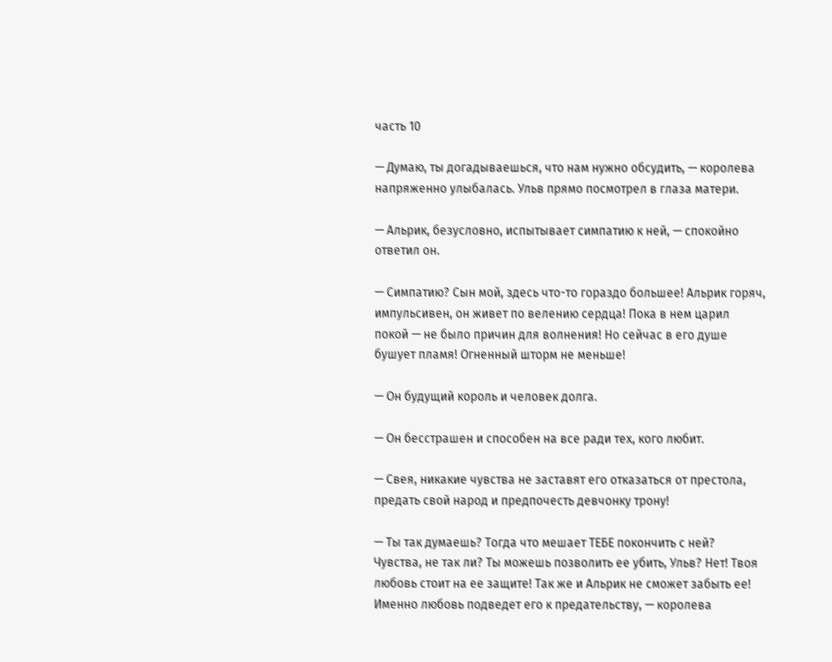часть 10

— Думаю, ты догадываешься, что нам нужно обсудить, — королева напряженно улыбалась. Ульв прямо посмотрел в глаза матери.

— Альрик, безусловно, испытывает симпатию к ней, — спокойно ответил он.

— Симпатию? Сын мой, здесь что-то гораздо большее! Альрик горяч, импульсивен, он живет по велению сердца! Пока в нем царил покой — не было причин для волнения! Но сейчас в его душе бушует пламя! Огненный шторм не меньше!

— Он будущий король и человек долга.

— Он бесстрашен и способен на все ради тех, кого любит.

— Свея, никакие чувства не заставят его отказаться от престола, предать свой народ и предпочесть девчонку трону!

— Ты так думаешь? Тогда что мешает ТЕБЕ покончить с ней? Чувства, не так ли? Ты можешь позволить ее убить, Ульв? Нет! Твоя любовь стоит на ее защите! Так же и Альрик не сможет забыть ее! Именно любовь подведет его к предательству, — королева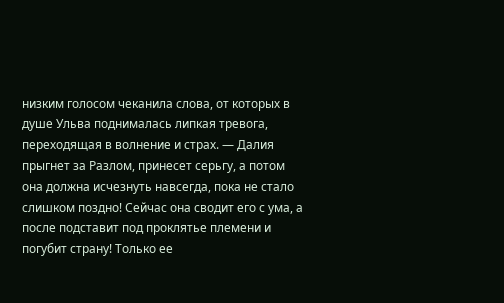низким голосом чеканила слова, от которых в душе Ульва поднималась липкая тревога, переходящая в волнение и страх. — Далия прыгнет за Разлом, принесет серьгу, а потом она должна исчезнуть навсегда, пока не стало слишком поздно! Сейчас она сводит его с ума, а после подставит под проклятье племени и погубит страну! Только ее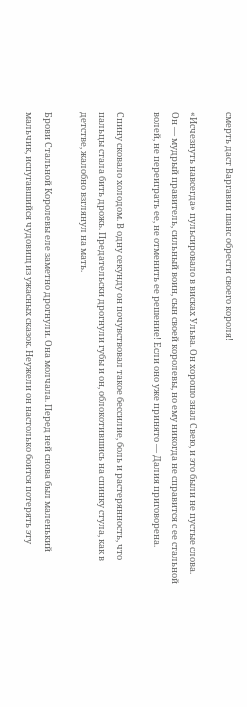смерть даст Варгавии шанс обрести своего короля!

«Исчезнуть навсегда» пульсировало в висках Ульва. Он хорошо знал Свею, и это были не пустые слова. Он — мудрый правитель, сильный воин, сын своей королевы, но ему никогда не справится с ее стальной волей, не переиграть ее, не отменить ее решение! Если оно уже принято — Далия приговорена.

Спину сковало холодом. В одну секунду он почувствовал такое бессилие, боль и растерянность, что пальцы стала бить дрожь. Предательски дрогнули губы и он, облокотившись на спинку стула, как в детстве, жалобно взглянул на мать.

Брови Стальной Королевы еле заметно дрогнули. Она молчала. Перед ней снова был маленький мальчик, испугавшийся чудовищ из ужасных сказок. Неужели он настолько боится потерять эту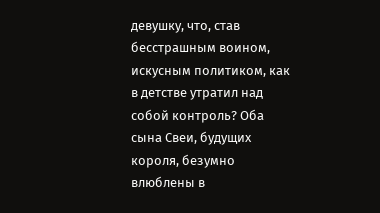девушку, что, став бесстрашным воином, искусным политиком, как в детстве утратил над собой контроль? Оба сына Свеи, будущих короля, безумно влюблены в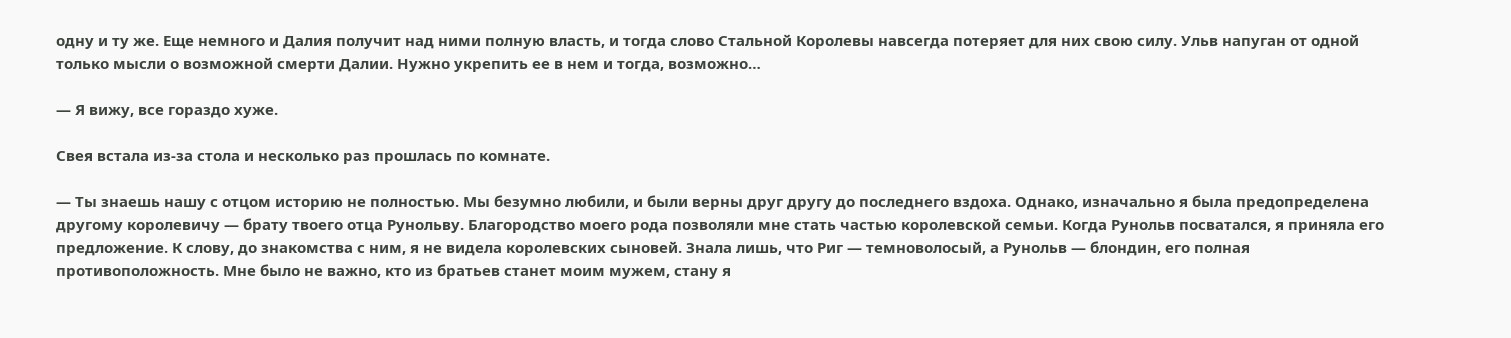одну и ту же. Еще немного и Далия получит над ними полную власть, и тогда слово Стальной Королевы навсегда потеряет для них свою силу. Ульв напуган от одной только мысли о возможной смерти Далии. Нужно укрепить ее в нем и тогда, возможно…

— Я вижу, все гораздо хуже.

Свея встала из-за стола и несколько раз прошлась по комнате.

— Ты знаешь нашу с отцом историю не полностью. Мы безумно любили, и были верны друг другу до последнего вздоха. Однако, изначально я была предопределена другому королевичу — брату твоего отца Рунольву. Благородство моего рода позволяли мне стать частью королевской семьи. Когда Рунольв посватался, я приняла его предложение. К слову, до знакомства с ним, я не видела королевских сыновей. Знала лишь, что Риг — темноволосый, а Рунольв — блондин, его полная противоположность. Мне было не важно, кто из братьев станет моим мужем, стану я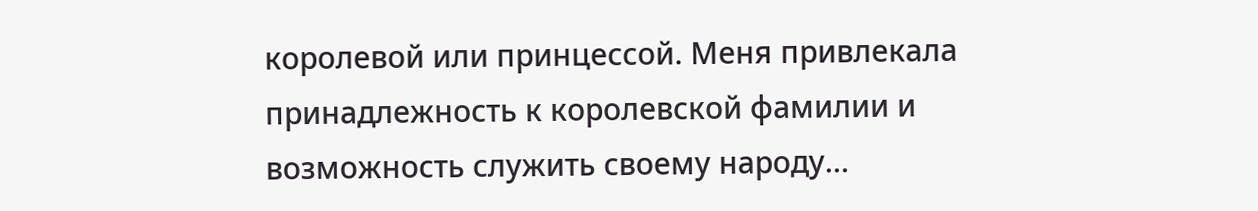королевой или принцессой. Меня привлекала принадлежность к королевской фамилии и возможность служить своему народу…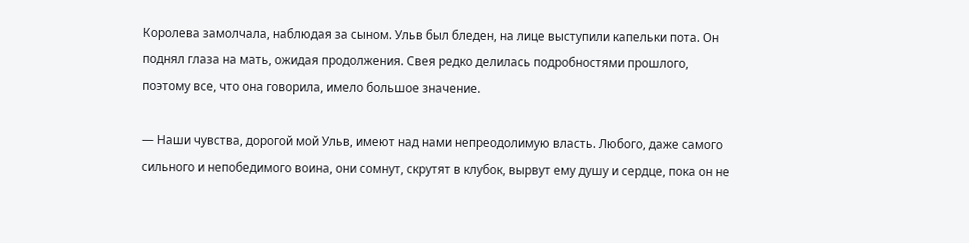Королева замолчала, наблюдая за сыном. Ульв был бледен, на лице выступили капельки пота. Он поднял глаза на мать, ожидая продолжения. Свея редко делилась подробностями прошлого, поэтому все, что она говорила, имело большое значение.

— Наши чувства, дорогой мой Ульв, имеют над нами непреодолимую власть. Любого, даже самого сильного и непобедимого воина, они сомнут, скрутят в клубок, вырвут ему душу и сердце, пока он не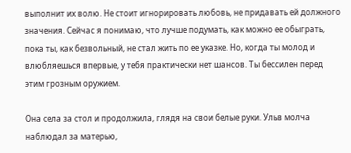выполнит их волю. Не стоит игнорировать любовь, не придавать ей должного значения. Сейчас я понимаю, что лучше подумать, как можно ее обыграть, пока ты, как безвольный, не стал жить по ее указке. Но, когда ты молод и влюбляешься впервые, у тебя практически нет шансов. Ты бессилен перед этим грозным оружием.

Она села за стол и продолжила, глядя на свои белые руки. Ульв молча наблюдал за матерью,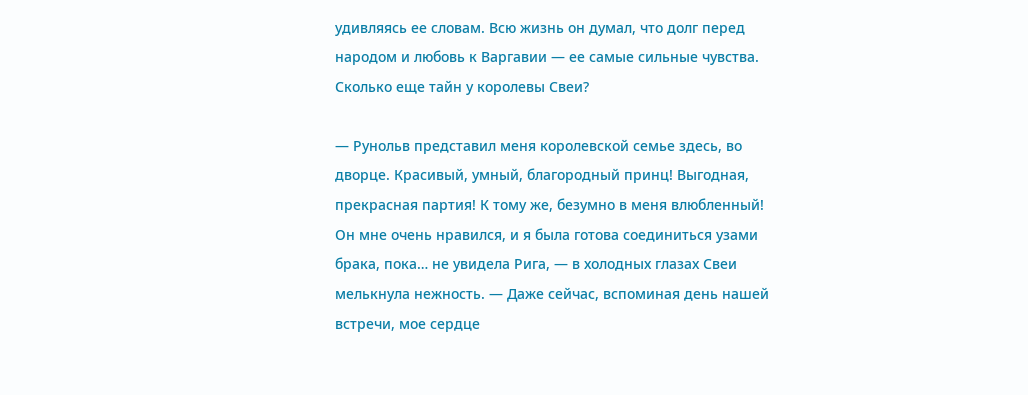удивляясь ее словам. Всю жизнь он думал, что долг перед народом и любовь к Варгавии — ее самые сильные чувства. Сколько еще тайн у королевы Свеи?

— Рунольв представил меня королевской семье здесь, во дворце. Красивый, умный, благородный принц! Выгодная, прекрасная партия! К тому же, безумно в меня влюбленный! Он мне очень нравился, и я была готова соединиться узами брака, пока… не увидела Рига, — в холодных глазах Свеи мелькнула нежность. — Даже сейчас, вспоминая день нашей встречи, мое сердце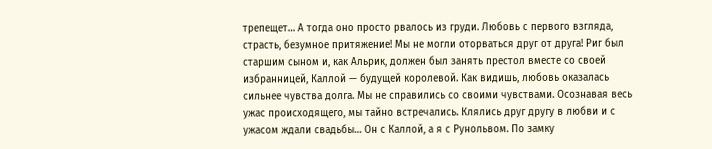трепещет… А тогда оно просто рвалось из груди. Любовь с первого взгляда, страсть, безумное притяжение! Мы не могли оторваться друг от друга! Риг был старшим сыном и, как Альрик, должен был занять престол вместе со своей избранницей, Каллой — будущей королевой. Как видишь, любовь оказалась сильнее чувства долга. Мы не справились со своими чувствами. Осознавая весь ужас происходящего, мы тайно встречались. Клялись друг другу в любви и с ужасом ждали свадьбы… Он с Каллой, а я с Рунольвом. По замку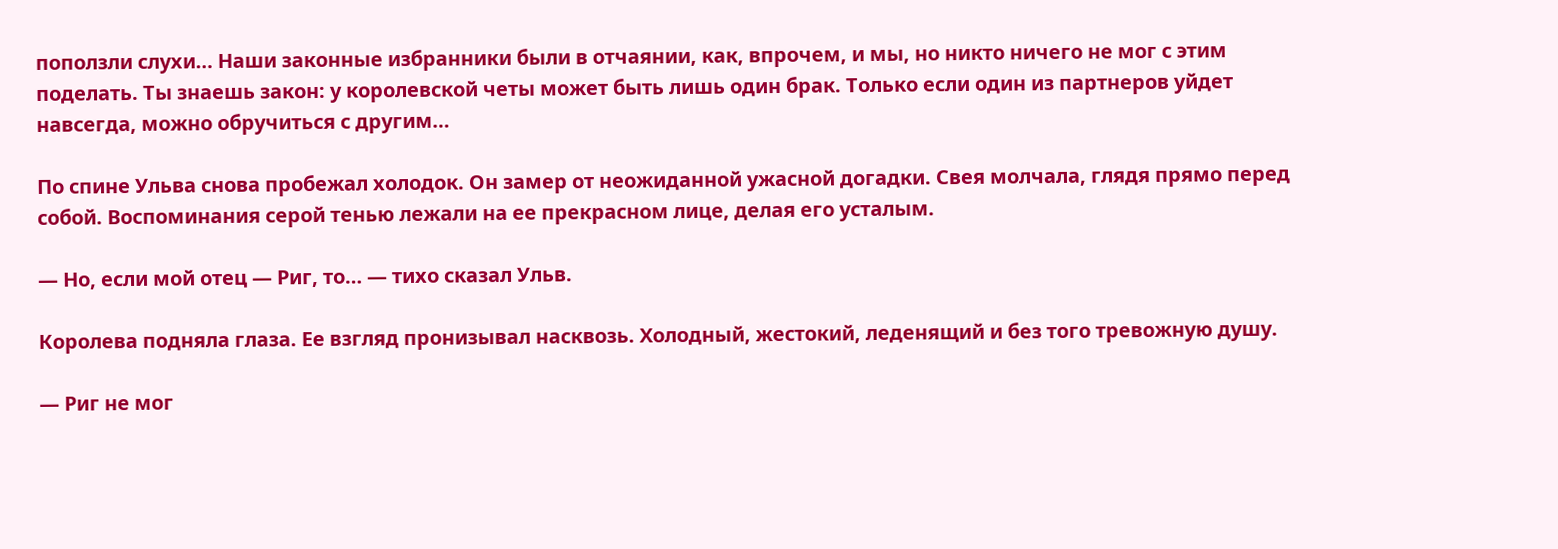поползли слухи… Наши законные избранники были в отчаянии, как, впрочем, и мы, но никто ничего не мог с этим поделать. Ты знаешь закон: у королевской четы может быть лишь один брак. Только если один из партнеров уйдет навсегда, можно обручиться с другим…

По спине Ульва снова пробежал холодок. Он замер от неожиданной ужасной догадки. Свея молчала, глядя прямо перед собой. Воспоминания серой тенью лежали на ее прекрасном лице, делая его усталым.

— Но, если мой отец — Риг, то… — тихо сказал Ульв.

Королева подняла глаза. Ее взгляд пронизывал насквозь. Холодный, жестокий, леденящий и без того тревожную душу.

— Риг не мог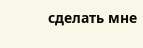сделать мне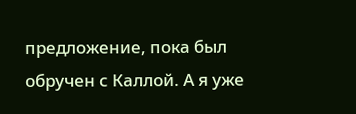предложение, пока был обручен с Каллой. А я уже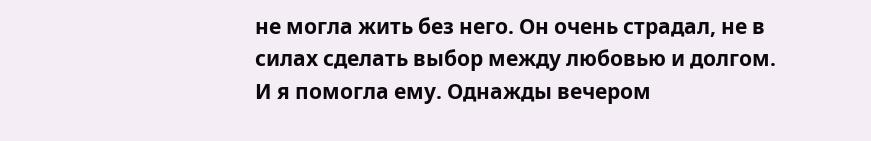не могла жить без него. Он очень страдал, не в силах сделать выбор между любовью и долгом. И я помогла ему. Однажды вечером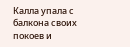Калла упала с балкона своих покоев и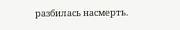разбилась насмерть.